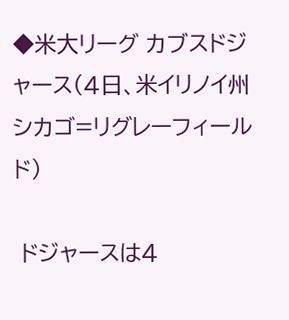◆米大リーグ カブスドジャース(4日、米イリノイ州シカゴ=リグレーフィールド)

 ドジャースは4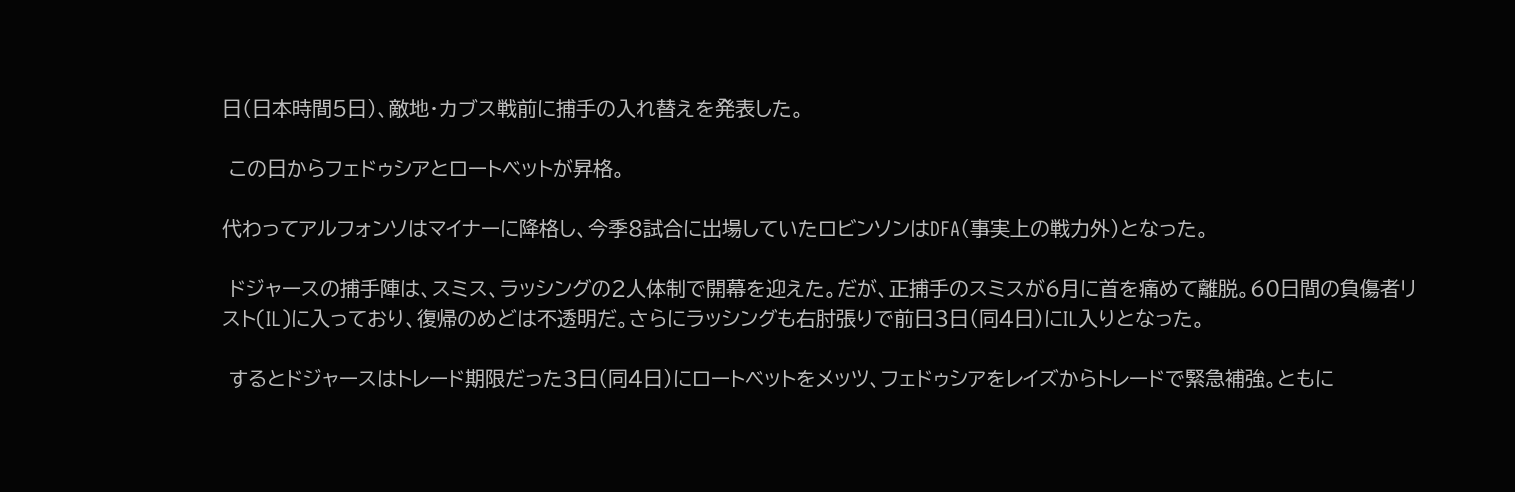日(日本時間5日)、敵地・カブス戦前に捕手の入れ替えを発表した。

 この日からフェドゥシアとロートベットが昇格。

代わってアルフォンソはマイナーに降格し、今季8試合に出場していたロビンソンはDFA(事実上の戦力外)となった。

 ドジャースの捕手陣は、スミス、ラッシングの2人体制で開幕を迎えた。だが、正捕手のスミスが6月に首を痛めて離脱。60日間の負傷者リスト(IL)に入っており、復帰のめどは不透明だ。さらにラッシングも右肘張りで前日3日(同4日)にIL入りとなった。

 するとドジャースはトレード期限だった3日(同4日)にロートベットをメッツ、フェドゥシアをレイズからトレードで緊急補強。ともに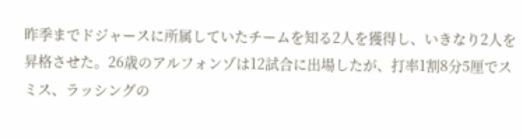昨季までドジャースに所属していたチームを知る2人を獲得し、いきなり2人を昇格させた。26歳のアルフォンゾは12試合に出場したが、打率1割8分5厘でスミス、ラッシングの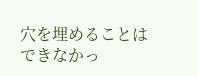穴を埋めることはできなかっ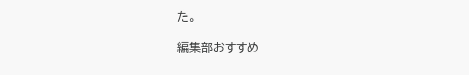た。

編集部おすすめ